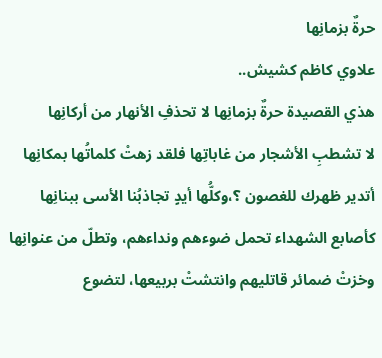حرةٌ بزمانِها
علاوي كاظم كشيش..
هذي القصيدة حرةٌ بزمانِها لا تحذفِ الأنهار من أركانِها
لا تشطبِ الأشجار من غاباتِها فلقد زهتْ كلماتُها بمكانِها
أتدير ظهرك للغصون ؟،وكلُّها أيدٍ تجاذبُنا الأسى ببنانِها
كأصابع الشهداء تحمل ضوءهم ونداءهم، وتطلّ من عنوانِها
وخزتْ ضمائر قاتليهم وانتشتْ بربيعها، لتضوع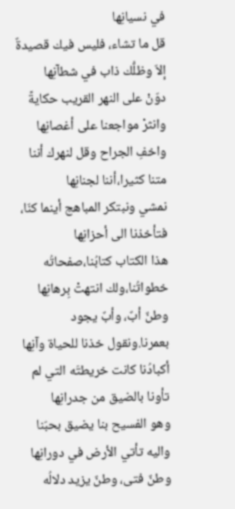في نسيانِها
قل ما تشاء، فليس فيك قصيدةٌ إلاّ وظلُّك ذاب في شطآنِها
دوّنْ على النهر القريب حكايةً وانثرْ مواجعنا على أغصانِها
واخفِ الجراح وقل لنهرك أننا متنا كثيرا،أننا لجنانِها
نمشي ونبتكر المباهج أينما كنّا، فتأخذنا الى أحزانِها
هذا الكتاب كتابُنا،صفحاتُه خطواتُنا،ولك انتهتْ بِرهانِها
وطنٌ أبٌ، وأبٌ يجود بعمرنا.ونقول خذنا للحياة وآنِها
أكبادُنا كانت خريطتَه التي لم تأونا بالضيق من جدرانِها
وهو الفسيح بنا يضيق بحبّنا واليه تأتي الأرض في دورانِها
وطنٌ فتى، وطنٌ يزيد دلالُه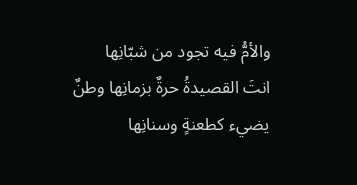والأمُّ فيه تجود من شبّانِها
انتَ القصيدةُ حرةٌ بزمانِها وطنٌ يضيء كطعنةٍ وسنانِها